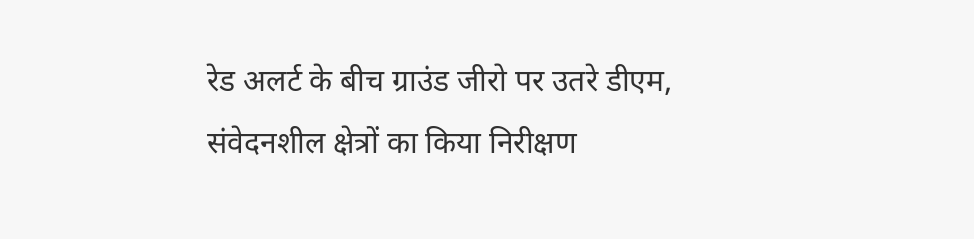रेड अलर्ट के बीच ग्राउंड जीरो पर उतरे डीएम, संवेदनशील क्षेत्रों का किया निरीक्षण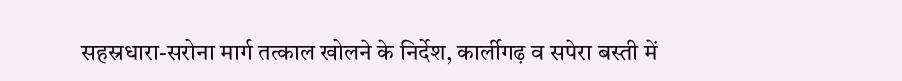सहस्रधारा-सरोना मार्ग तत्काल खोलने के निर्देश, कार्लीगढ़ व सपेरा बस्ती में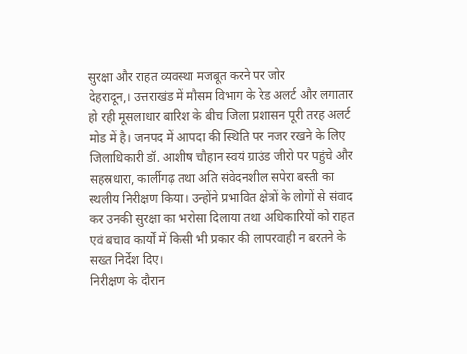सुरक्षा और राहत व्यवस्था मजबूत करने पर जोर
देहरादून,। उत्तराखंड में मौसम विभाग के रेड अलर्ट और लगातार हो रही मूसलाधार बारिश के बीच जिला प्रशासन पूरी तरह अलर्ट मोड में है। जनपद में आपदा की स्थिति पर नजर रखने के लिए जिलाधिकारी डॉ. आशीष चौहान स्वयं ग्राउंड जीरो पर पहुंचे और सहस्रधारा, कार्लीगढ़ तथा अति संवेदनशील सपेरा बस्ती का स्थलीय निरीक्षण किया। उन्होंने प्रभावित क्षेत्रों के लोगों से संवाद कर उनकी सुरक्षा का भरोसा दिलाया तथा अधिकारियों को राहत एवं बचाव कार्यों में किसी भी प्रकार की लापरवाही न बरतने के सख्त निर्देश दिए।
निरीक्षण के दौरान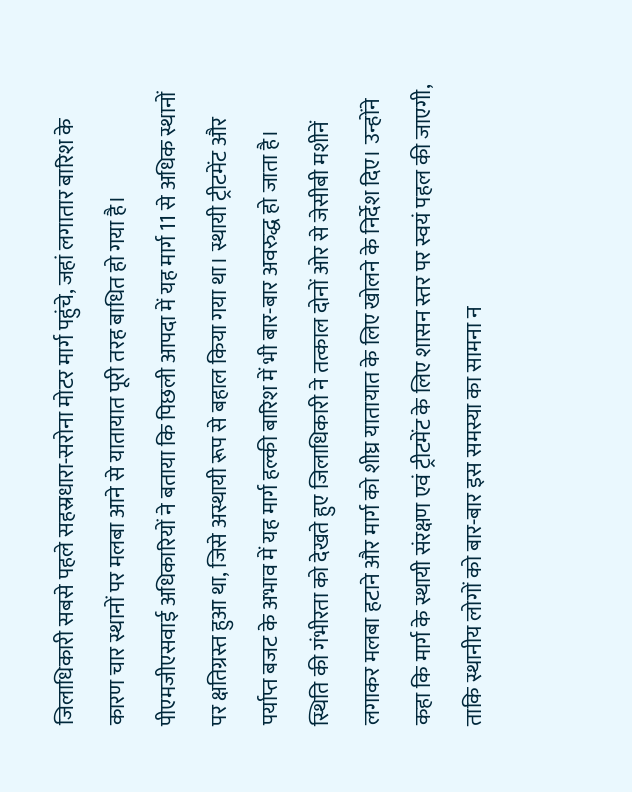जिलाधिकारी सबसे पहले सहस्रधारा-सरोना मोटर मार्ग पहुंचे, जहां लगातार बारिश के कारण चार स्थानों पर मलबा आने से यातायात पूरी तरह बाधित हो गया है। पीएमजीएसवाई अधिकारियों ने बताया कि पिछली आपदा में यह मार्ग 11 से अधिक स्थानों पर क्षतिग्रस्त हुआ था, जिसे अस्थायी रूप से बहाल किया गया था। स्थायी ट्रीटमेंट और पर्याप्त बजट के अभाव में यह मार्ग हल्की बारिश में भी बार-बार अवरुद्ध हो जाता है।
स्थिति की गंभीरता को देखते हुए जिलाधिकारी ने तत्काल दोनों ओर से जेसीबी मशीनें लगाकर मलबा हटाने और मार्ग को शीघ्र यातायात के लिए खोलने के निर्देश दिए। उन्होंने कहा कि मार्ग के स्थायी संरक्षण एवं ट्रीटमेंट के लिए शासन स्तर पर स्वयं पहल की जाएगी, ताकि स्थानीय लोगों को बार-बार इस समस्या का सामना न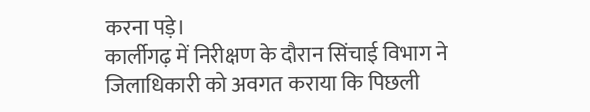करना पड़े।
कार्लीगढ़ में निरीक्षण के दौरान सिंचाई विभाग ने जिलाधिकारी को अवगत कराया कि पिछली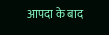आपदा के बाद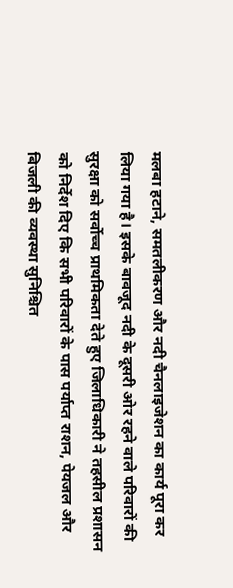मलबा हटाने, समतलीकरण और नदी चैनलाइजेशन का कार्य पूरा कर लिया गया है। इसके बावजूद नदी के दूसरी ओर रहने वाले परिवारों की सुरक्षा को सर्वोच्च प्राथमिकता देते हुए जिलाधिकारी ने तहसील प्रशासन को निर्देश दिए कि सभी परिवारों के पास पर्याप्त राशन, पेयजल और बिजली की व्यवस्था सुनिश्चित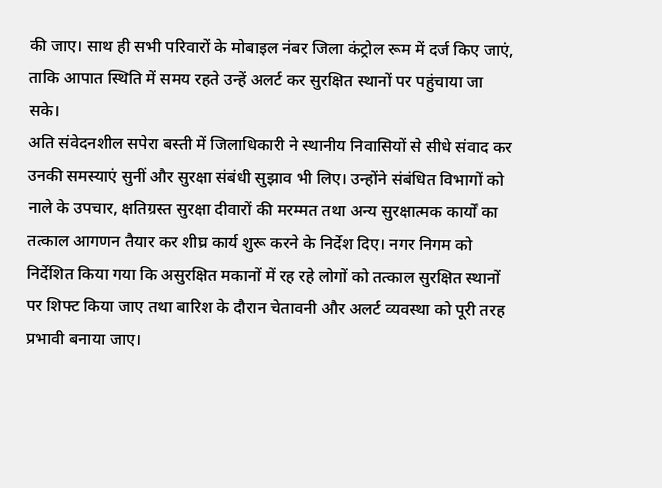की जाए। साथ ही सभी परिवारों के मोबाइल नंबर जिला कंट्रोल रूम में दर्ज किए जाएं, ताकि आपात स्थिति में समय रहते उन्हें अलर्ट कर सुरक्षित स्थानों पर पहुंचाया जा सके।
अति संवेदनशील सपेरा बस्ती में जिलाधिकारी ने स्थानीय निवासियों से सीधे संवाद कर उनकी समस्याएं सुनीं और सुरक्षा संबंधी सुझाव भी लिए। उन्होंने संबंधित विभागों को नाले के उपचार, क्षतिग्रस्त सुरक्षा दीवारों की मरम्मत तथा अन्य सुरक्षात्मक कार्यों का तत्काल आगणन तैयार कर शीघ्र कार्य शुरू करने के निर्देश दिए। नगर निगम को निर्देशित किया गया कि असुरक्षित मकानों में रह रहे लोगों को तत्काल सुरक्षित स्थानों पर शिफ्ट किया जाए तथा बारिश के दौरान चेतावनी और अलर्ट व्यवस्था को पूरी तरह प्रभावी बनाया जाए।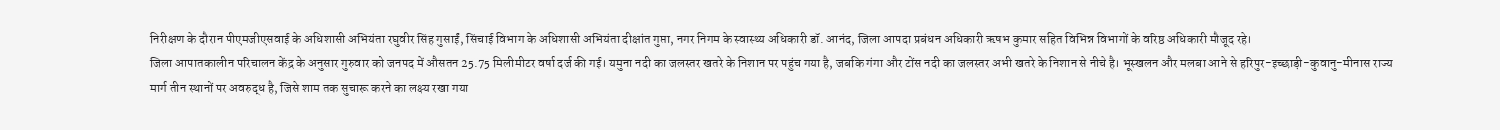निरीक्षण के दौरान पीएमजीएसवाई के अधिशासी अभियंता रघुवीर सिंह गुसाईं, सिंचाई विभाग के अधिशासी अभियंता दीक्षांत गुप्ता, नगर निगम के स्वास्थ्य अधिकारी डॉ. आनंद, जिला आपदा प्रबंधन अधिकारी ऋषभ कुमार सहित विभिन्न विभागों के वरिष्ठ अधिकारी मौजूद रहे।
जिला आपातकालीन परिचालन केंद्र के अनुसार गुरुवार को जनपद में औसतन 25.75 मिलीमीटर वर्षा दर्ज की गई। यमुना नदी का जलस्तर खतरे के निशान पर पहुंच गया है, जबकि गंगा और टोंस नदी का जलस्तर अभी खतरे के निशान से नीचे है। भूस्खलन और मलबा आने से हरिपुर-इच्छाड़ी-कुवानु-मीनास राज्य मार्ग तीन स्थानों पर अवरुद्ध है, जिसे शाम तक सुचारू करने का लक्ष्य रखा गया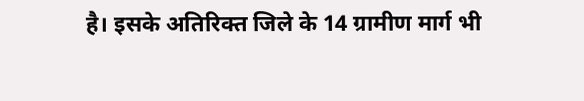है। इसके अतिरिक्त जिले के 14 ग्रामीण मार्ग भी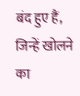बंद हुए हैं, जिन्हें खोलने का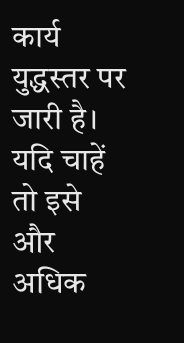कार्य युद्धस्तर पर जारी है।
यदि चाहें तो इसे और अधिक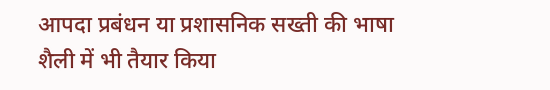आपदा प्रबंधन या प्रशासनिक सख्ती की भाषा शैली में भी तैयार किया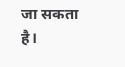जा सकता है।